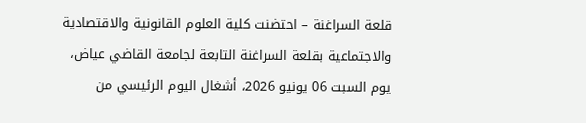قلعة السراغنة – احتضنت كلية العلوم القانونية والاقتصادية والاجتماعية بقلعة السراغنة التابعة لجامعة القاضي عياض، يوم السبت 06 يونيو 2026، أشغال اليوم الرئيسي من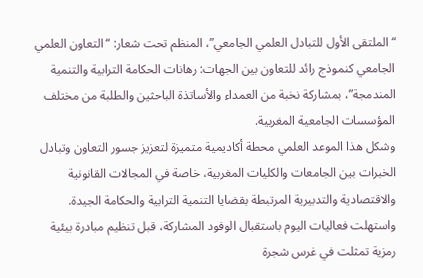“الملتقى الأول للتبادل العلمي الجامعي”، المنظم تحت شعار: “التعاون العلمي الجامعي كنموذج رائد للتعاون بين الجهات: رهانات الحكامة الترابية والتنمية المندمجة”، بمشاركة نخبة من العمداء والأساتذة الباحثين والطلبة من مختلف المؤسسات الجامعية المغربية.
وشكل هذا الموعد العلمي محطة أكاديمية متميزة لتعزيز جسور التعاون وتبادل الخبرات بين الجامعات والكليات المغربية، خاصة في المجالات القانونية والاقتصادية والتدبيرية المرتبطة بقضايا التنمية الترابية والحكامة الجيدة.
واستهلت فعاليات اليوم باستقبال الوفود المشاركة، قبل تنظيم مبادرة بيئية رمزية تمثلت في غرس شجرة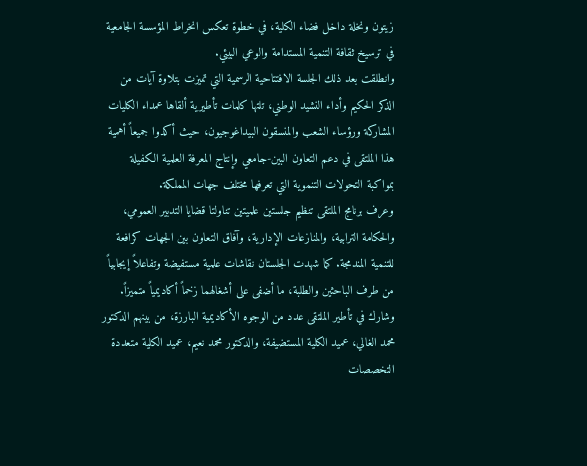زيتون ونخلة داخل فضاء الكلية، في خطوة تعكس انخراط المؤسسة الجامعية في ترسيخ ثقافة التنمية المستدامة والوعي البيئي.
وانطلقت بعد ذلك الجلسة الافتتاحية الرسمية التي تميزت بتلاوة آيات من الذكر الحكيم وأداء النشيد الوطني، تلتها كلمات تأطيرية ألقاها عمداء الكليات المشاركة ورؤساء الشعب والمنسقون البيداغوجيون، حيث أكدوا جميعاً أهمية هذا الملتقى في دعم التعاون البين-جامعي وإنتاج المعرفة العلمية الكفيلة بمواكبة التحولات التنموية التي تعرفها مختلف جهات المملكة.
وعرف برنامج الملتقى تنظيم جلستين علميتين تناولتا قضايا التدبير العمومي، والحكامة الترابية، والمنازعات الإدارية، وآفاق التعاون بين الجهات كرافعة للتنمية المندمجة. كما شهدت الجلستان نقاشات علمية مستفيضة وتفاعلاً إيجابياً من طرف الباحثين والطلبة، ما أضفى على أشغالهما زخماً أكاديمياً متميزاً.
وشارك في تأطير الملتقى عدد من الوجوه الأكاديمية البارزة، من بينهم الدكتور محمد الغالي، عميد الكلية المستضيفة، والدكتور محمد نعيم، عميد الكلية متعددة التخصصات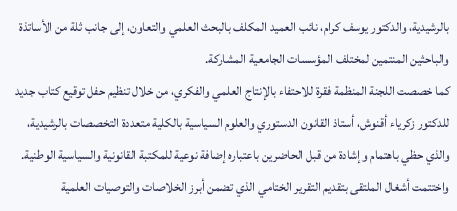بالرشيدية، والدكتور يوسف كرام، نائب العميد المكلف بالبحث العلمي والتعاون، إلى جانب ثلة من الأساتذة والباحثين المنتمين لمختلف المؤسسات الجامعية المشاركة.
كما خصصت اللجنة المنظمة فقرة للاحتفاء بالإنتاج العلمي والفكري، من خلال تنظيم حفل توقيع كتاب جديد للدكتور زكرياء أقنوش، أستاذ القانون الدستوري والعلوم السياسية بالكلية متعددة التخصصات بالرشيدية، والذي حظي باهتمام وإشادة من قبل الحاضرين باعتباره إضافة نوعية للمكتبة القانونية والسياسية الوطنية.
واختتمت أشغال الملتقى بتقديم التقرير الختامي الذي تضمن أبرز الخلاصات والتوصيات العلمية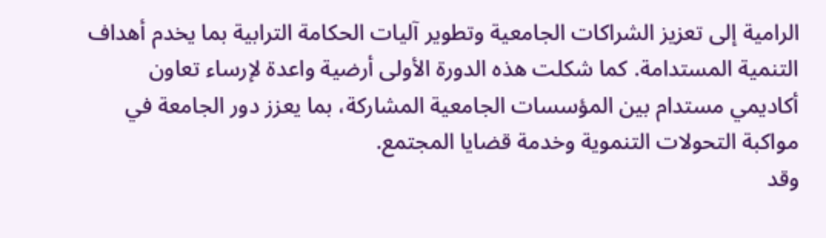الرامية إلى تعزيز الشراكات الجامعية وتطوير آليات الحكامة الترابية بما يخدم أهداف التنمية المستدامة. كما شكلت هذه الدورة الأولى أرضية واعدة لإرساء تعاون أكاديمي مستدام بين المؤسسات الجامعية المشاركة، بما يعزز دور الجامعة في مواكبة التحولات التنموية وخدمة قضايا المجتمع.
وقد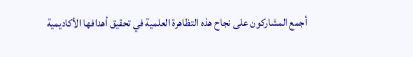أجمع المشاركون على نجاح هذه التظاهرة العلمية في تحقيق أهدافها الأكاديمية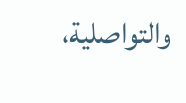والتواصلية،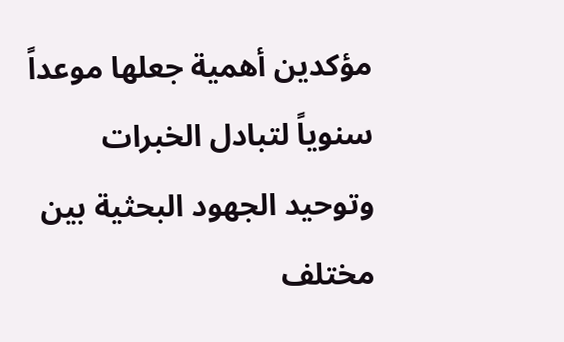مؤكدين أهمية جعلها موعداً سنوياً لتبادل الخبرات وتوحيد الجهود البحثية بين مختلف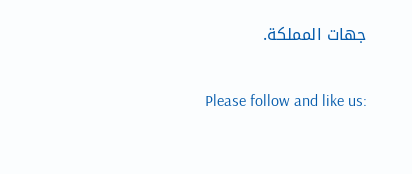جهات المملكة.

Please follow and like us: